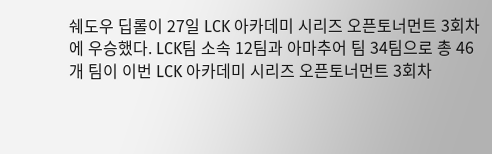쉐도우 딥롤이 27일 LCK 아카데미 시리즈 오픈토너먼트 3회차에 우승했다. LCK팀 소속 12팀과 아마추어 팀 34팀으로 총 46개 팀이 이번 LCK 아카데미 시리즈 오픈토너먼트 3회차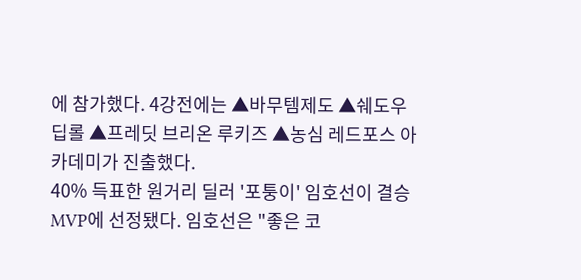에 참가했다. 4강전에는 ▲바무템제도 ▲쉐도우 딥롤 ▲프레딧 브리온 루키즈 ▲농심 레드포스 아카데미가 진출했다.
40% 득표한 원거리 딜러 '포퉁이' 임호선이 결승 MVP에 선정됐다. 임호선은 "좋은 코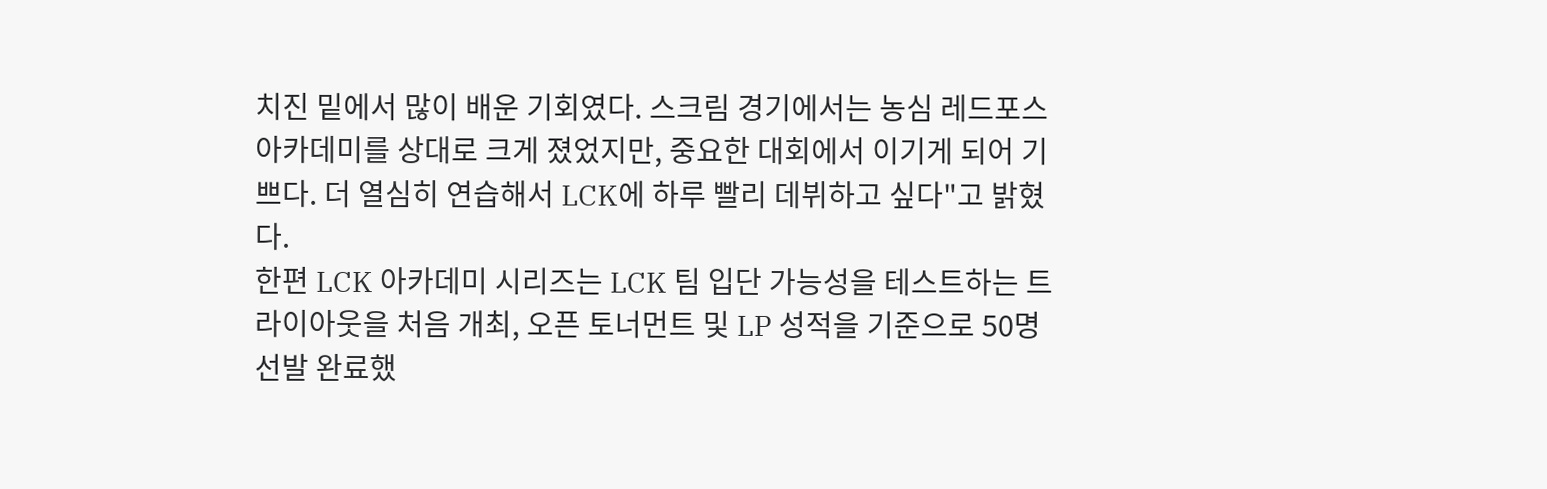치진 밑에서 많이 배운 기회였다. 스크림 경기에서는 농심 레드포스 아카데미를 상대로 크게 졌었지만, 중요한 대회에서 이기게 되어 기쁘다. 더 열심히 연습해서 LCK에 하루 빨리 데뷔하고 싶다"고 밝혔다.
한편 LCK 아카데미 시리즈는 LCK 팀 입단 가능성을 테스트하는 트라이아웃을 처음 개최, 오픈 토너먼트 및 LP 성적을 기준으로 50명 선발 완료했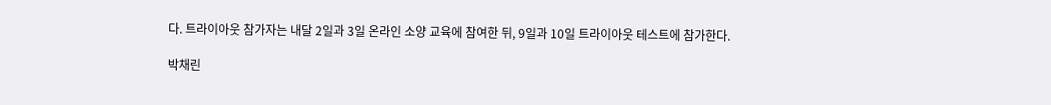다. 트라이아웃 참가자는 내달 2일과 3일 온라인 소양 교육에 참여한 뒤, 9일과 10일 트라이아웃 테스트에 참가한다.

박채린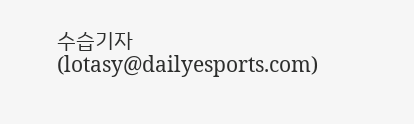수습기자 (lotasy@dailyesports.com)